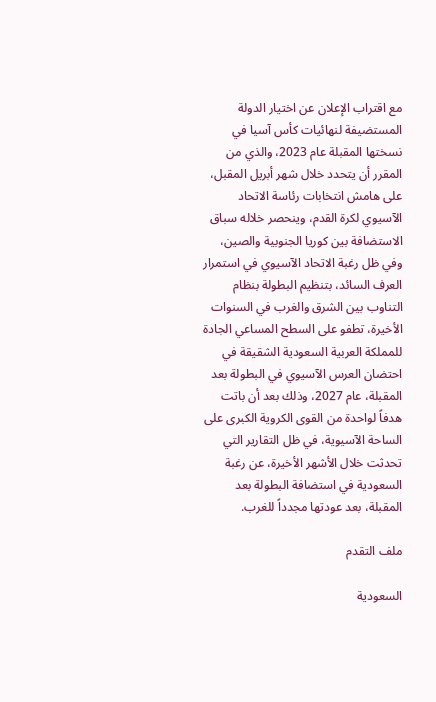مع اقتراب الإعلان عن اختيار الدولة المستضيفة لنهائيات كأس آسيا في نسختها المقبلة عام 2023، والذي من المقرر أن يتحدد خلال شهر أبريل المقبل، على هامش انتخابات رئاسة الاتحاد الآسيوي لكرة القدم، وينحصر خلاله سباق الاستضافة بين كوريا الجنوبية والصين، وفي ظل رغبة الاتحاد الآسيوي في استمرار العرف السائد، بتنظيم البطولة بنظام التناوب بين الشرق والغرب في السنوات الأخيرة، تطفو على السطح المساعي الجادة للمملكة العربية السعودية الشقيقة في احتضان العرس الآسيوي في البطولة بعد المقبلة، عام 2027، وذلك بعد أن باتت هدفاً لواحدة من القوى الكروية الكبرى على الساحة الآسيوية، في ظل التقارير التي تحدثت خلال الأشهر الأخيرة، عن رغبة السعودية في استضافة البطولة بعد المقبلة، بعد عودتها مجدداً للغرب.

ملف التقدم

السعودية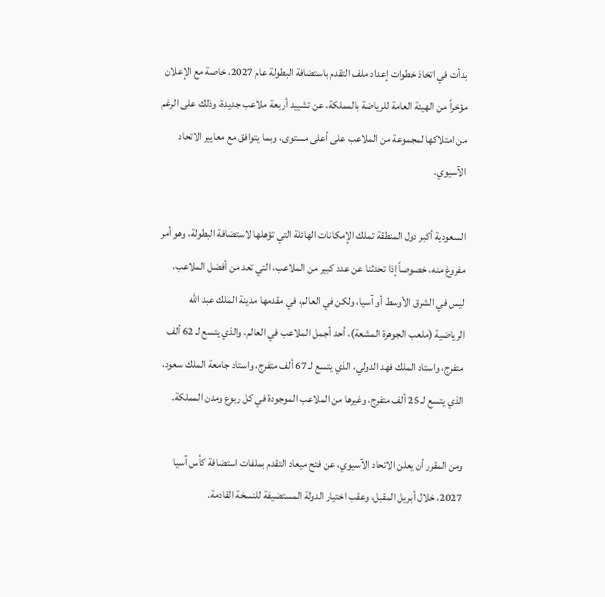بدأت في اتخاذ خطوات إعداد ملف التقدم باستضافة البطولة عام 2027، خاصة مع الإعلان مؤخراً من الهيئة العامة للرياضة بالمملكة، عن تشييد أربعة ملاعب جديدة، وذلك على الرغم من امتلاكها لمجموعة من الملاعب على أعلى مستوى، وبما يتوافق مع معايير الاتحاد الآسيوي.

السعودية أكبر دول المنطقة تملك الإمكانات الهائلة التي تؤهلها لاستضافة البطولة، وهو أمر مفروغ منه، خصوصاً إذا تحدثنا عن عدد كبير من الملاعب، التي تعد من أفضل الملاعب، ليس في الشرق الأوسط أو آسيا، ولكن في العالم، في مقدمها مدينة الملك عبد الله الرياضية (ملعب الجوهرة المشعة)، أحد أجمل الملاعب في العالم، والذي يتسع لـ 62 ألف متفرج، واستاد الملك فهد الدولي، الذي يتسع لـ 67 ألف متفرج، واستاد جامعة الملك سعود، الذي يتسع لـ 25 ألف متفرج، وغيرها من الملاعب الموجودة في كل ربوع ومدن المملكة.

ومن المقرر أن يعلن الاتحاد الآسيوي، عن فتح ميعاد التقدم بملفات استضافة كأس آسيا 2027، خلال أبريل المقبل، وعقب اختيار الدولة المستضيفة للنسخة القادمة.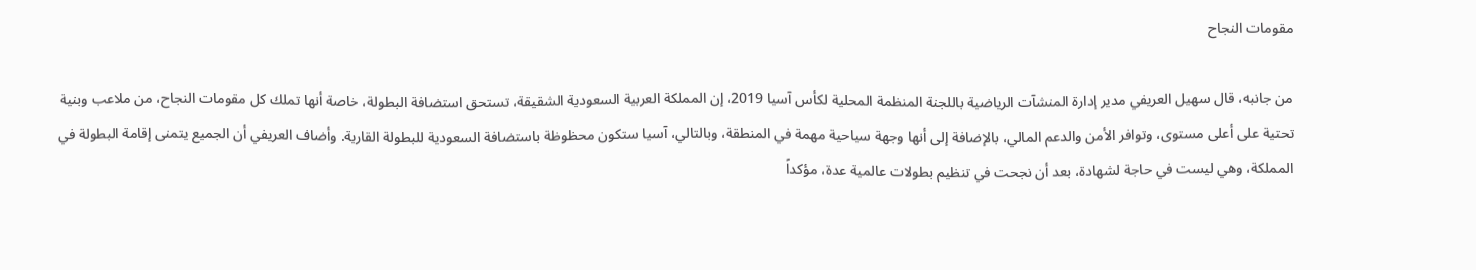مقومات النجاح

من جانبه، قال سهيل العريفي مدير إدارة المنشآت الرياضية باللجنة المنظمة المحلية لكأس آسيا 2019، إن المملكة العربية السعودية الشقيقة، تستحق استضافة البطولة، خاصة أنها تملك كل مقومات النجاح، من ملاعب وبنية تحتية على أعلى مستوى، وتوافر الأمن والدعم المالي، بالإضافة إلى أنها وجهة سياحية مهمة في المنطقة، وبالتالي، آسيا ستكون محظوظة باستضافة السعودية للبطولة القارية. وأضاف العريفي أن الجميع يتمنى إقامة البطولة في المملكة، وهي ليست في حاجة لشهادة، بعد أن نجحت في تنظيم بطولات عالمية عدة، مؤكداً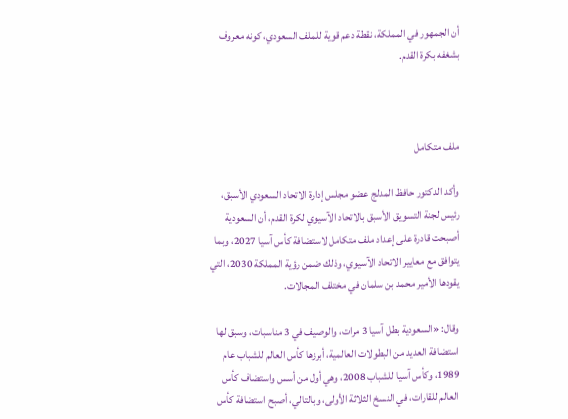أن الجمهور في المملكة، نقطة دعم قوية للملف السعودي، كونه معروف بشغفه بكرة القدم.



ملف متكامل

وأكد الدكتور حافظ المدلج عضو مجلس إدارة الاتحاد السعودي الأسبق، رئيس لجنة التسويق الأسبق بالاتحاد الآسيوي لكرة القدم، أن السعودية أصبحت قادرة على إعداد ملف متكامل لاستضافة كأس آسيا 2027، وبما يتوافق مع معايير الاتحاد الآسيوي، وذلك ضمن رؤية المملكة 2030، التي يقودها الأمير محمد بن سلمان في مختلف المجالات.

وقال: «السعودية بطل آسيا 3 مرات، والوصيف في 3 مناسبات، وسبق لها استضافة العديد من البطولات العالمية، أبرزها كأس العالم للشباب عام 1989، وكأس آسيا للشباب 2008، وهي أول من أسس واستضاف كأس العالم للقارات، في النسخ الثلاثة الأولى، وبالتالي، أصبح استضافة كأس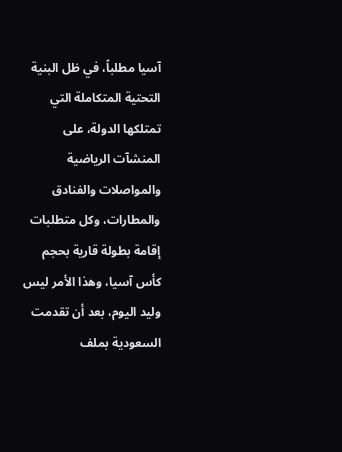آسيا مطلباً، في ظل البنية التحتية المتكاملة التي تمتلكها الدولة، على المنشآت الرياضية والمواصلات والفنادق والمطارات، وكل متطلبات إقامة بطولة قارية بحجم كأس آسيا، وهذا الأمر ليس وليد اليوم، بعد أن تقدمت السعودية بملف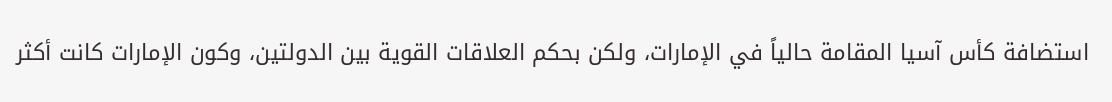استضافة كأس آسيا المقامة حالياً في الإمارات، ولكن بحكم العلاقات القوية بين الدولتين، وكون الإمارات كانت أكثر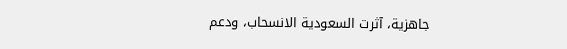جاهزية، آثرت السعودية الانسحاب، ودعم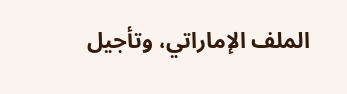الملف الإماراتي، وتأجيل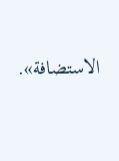الاستضافة».